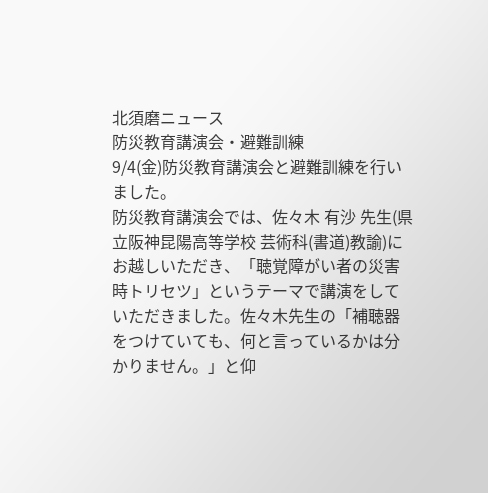北須磨ニュース
防災教育講演会・避難訓練
9/4(金)防災教育講演会と避難訓練を行いました。
防災教育講演会では、佐々木 有沙 先生(県立阪神昆陽高等学校 芸術科(書道)教諭)にお越しいただき、「聴覚障がい者の災害時トリセツ」というテーマで講演をしていただきました。佐々木先生の「補聴器をつけていても、何と言っているかは分かりません。」と仰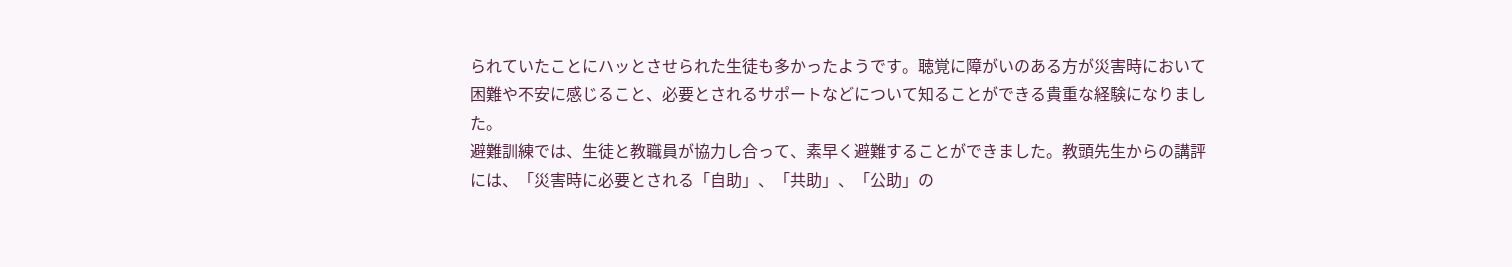られていたことにハッとさせられた生徒も多かったようです。聴覚に障がいのある方が災害時において困難や不安に感じること、必要とされるサポートなどについて知ることができる貴重な経験になりました。
避難訓練では、生徒と教職員が協力し合って、素早く避難することができました。教頭先生からの講評には、「災害時に必要とされる「自助」、「共助」、「公助」の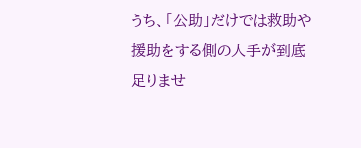うち、「公助」だけでは救助や援助をする側の人手が到底足りませ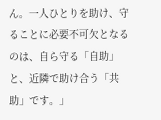ん。一人ひとりを助け、守ることに必要不可欠となるのは、自ら守る「自助」と、近隣で助け合う「共助」です。」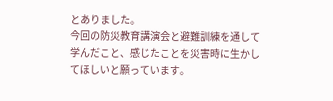とありました。
今回の防災教育講演会と避難訓練を通して学んだこと、感じたことを災害時に生かしてほしいと願っています。